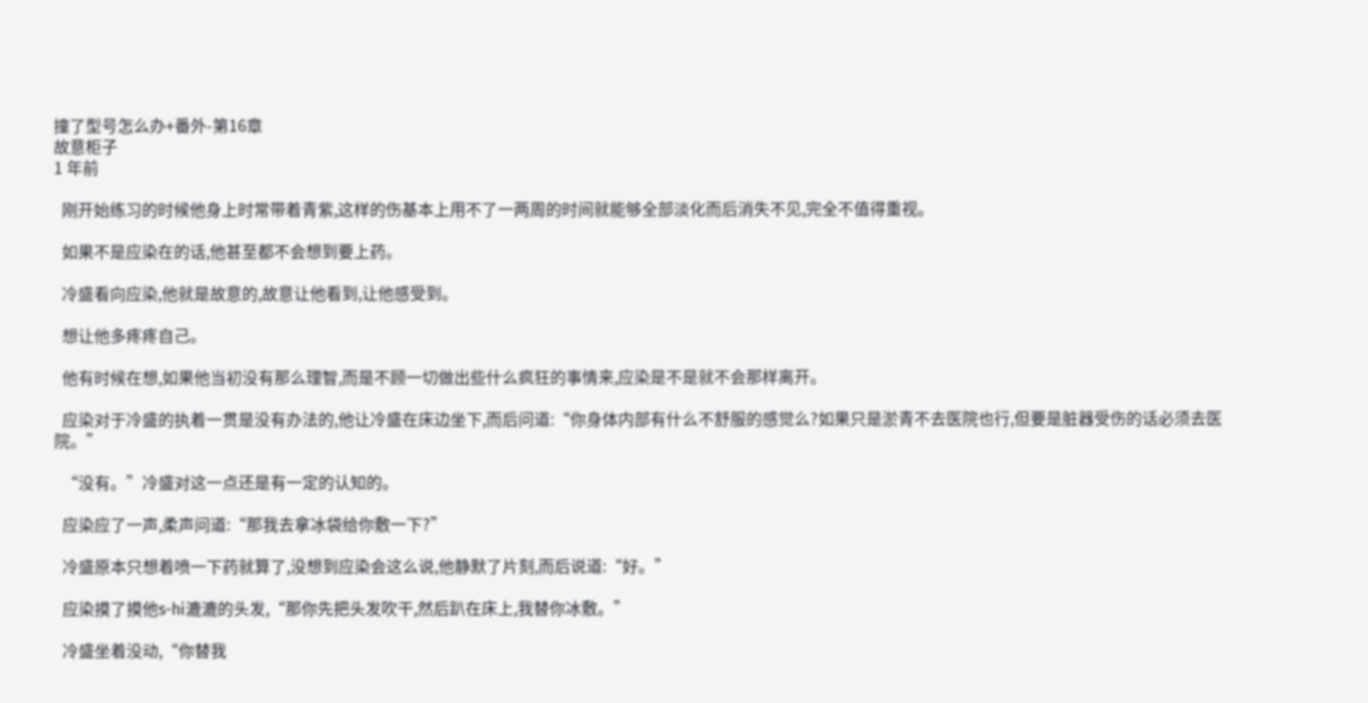撞了型号怎么办+番外-第16章
故意柜子
1 年前

  刚开始练习的时候他身上时常带着青紫,这样的伤基本上用不了一两周的时间就能够全部淡化而后消失不见,完全不值得重视。

  如果不是应染在的话,他甚至都不会想到要上药。

  冷盛看向应染,他就是故意的,故意让他看到,让他感受到。

  想让他多疼疼自己。

  他有时候在想,如果他当初没有那么理智,而是不顾一切做出些什么疯狂的事情来,应染是不是就不会那样离开。

  应染对于冷盛的执着一贯是没有办法的,他让冷盛在床边坐下,而后问道:“你身体内部有什么不舒服的感觉么?如果只是淤青不去医院也行,但要是脏器受伤的话必须去医院。”

  “没有。”冷盛对这一点还是有一定的认知的。

  应染应了一声,柔声问道:“那我去拿冰袋给你敷一下?”

  冷盛原本只想着喷一下药就算了,没想到应染会这么说,他静默了片刻,而后说道:“好。”

  应染摸了摸他s-hi漉漉的头发,“那你先把头发吹干,然后趴在床上,我替你冰敷。”

  冷盛坐着没动,“你替我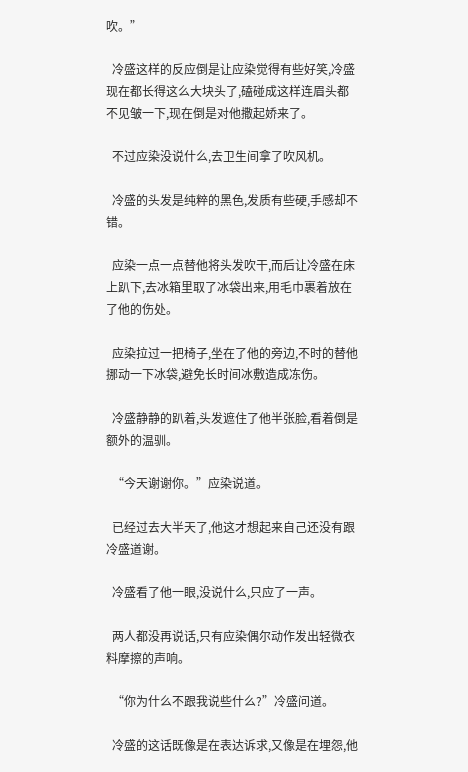吹。”

  冷盛这样的反应倒是让应染觉得有些好笑,冷盛现在都长得这么大块头了,磕碰成这样连眉头都不见皱一下,现在倒是对他撒起娇来了。

  不过应染没说什么,去卫生间拿了吹风机。

  冷盛的头发是纯粹的黑色,发质有些硬,手感却不错。

  应染一点一点替他将头发吹干,而后让冷盛在床上趴下,去冰箱里取了冰袋出来,用毛巾裹着放在了他的伤处。

  应染拉过一把椅子,坐在了他的旁边,不时的替他挪动一下冰袋,避免长时间冰敷造成冻伤。

  冷盛静静的趴着,头发遮住了他半张脸,看着倒是额外的温驯。

  “今天谢谢你。”应染说道。

  已经过去大半天了,他这才想起来自己还没有跟冷盛道谢。

  冷盛看了他一眼,没说什么,只应了一声。

  两人都没再说话,只有应染偶尔动作发出轻微衣料摩擦的声响。

  “你为什么不跟我说些什么?”冷盛问道。

  冷盛的这话既像是在表达诉求,又像是在埋怨,他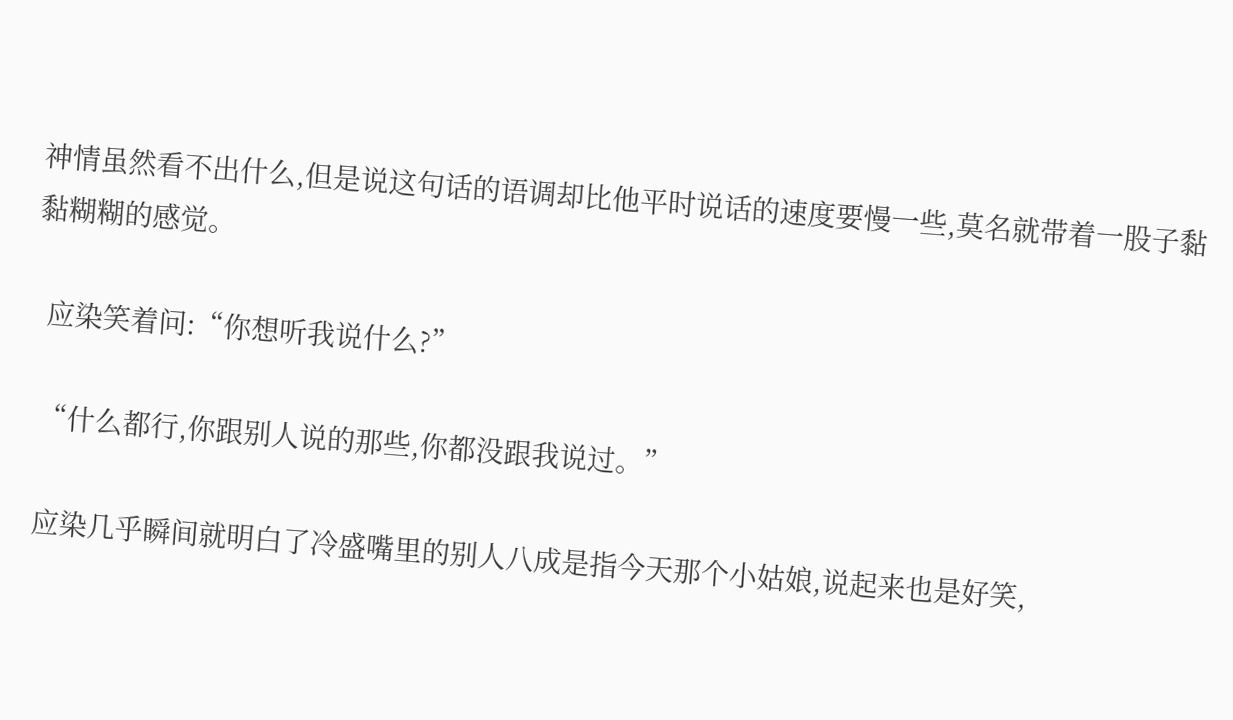神情虽然看不出什么,但是说这句话的语调却比他平时说话的速度要慢一些,莫名就带着一股子黏黏糊糊的感觉。

  应染笑着问:“你想听我说什么?”

  “什么都行,你跟别人说的那些,你都没跟我说过。”

  应染几乎瞬间就明白了冷盛嘴里的别人八成是指今天那个小姑娘,说起来也是好笑,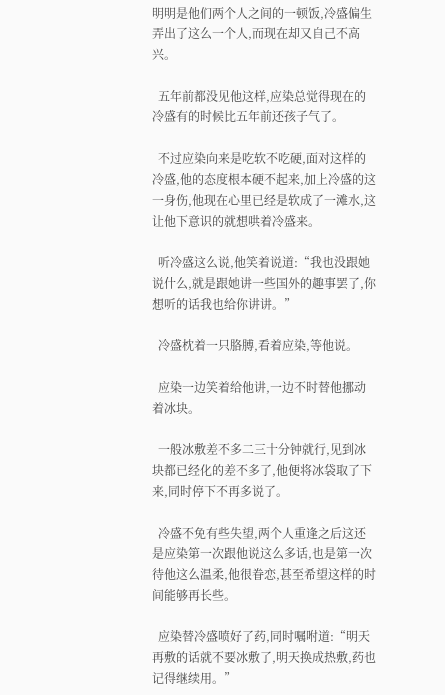明明是他们两个人之间的一顿饭,冷盛偏生弄出了这么一个人,而现在却又自己不高兴。

  五年前都没见他这样,应染总觉得现在的冷盛有的时候比五年前还孩子气了。

  不过应染向来是吃软不吃硬,面对这样的冷盛,他的态度根本硬不起来,加上冷盛的这一身伤,他现在心里已经是软成了一滩水,这让他下意识的就想哄着冷盛来。

  听冷盛这么说,他笑着说道:“我也没跟她说什么,就是跟她讲一些国外的趣事罢了,你想听的话我也给你讲讲。”

  冷盛枕着一只胳膊,看着应染,等他说。

  应染一边笑着给他讲,一边不时替他挪动着冰块。

  一般冰敷差不多二三十分钟就行,见到冰块都已经化的差不多了,他便将冰袋取了下来,同时停下不再多说了。

  冷盛不免有些失望,两个人重逢之后这还是应染第一次跟他说这么多话,也是第一次待他这么温柔,他很眷恋,甚至希望这样的时间能够再长些。

  应染替冷盛喷好了药,同时嘱咐道:“明天再敷的话就不要冰敷了,明天换成热敷,药也记得继续用。”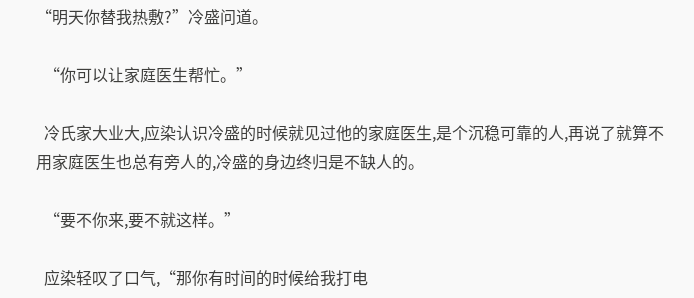“明天你替我热敷?”冷盛问道。

  “你可以让家庭医生帮忙。”

  冷氏家大业大,应染认识冷盛的时候就见过他的家庭医生,是个沉稳可靠的人,再说了就算不用家庭医生也总有旁人的,冷盛的身边终归是不缺人的。

  “要不你来,要不就这样。”

  应染轻叹了口气,“那你有时间的时候给我打电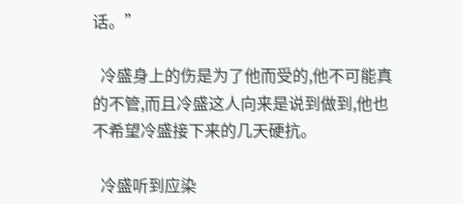话。”

  冷盛身上的伤是为了他而受的,他不可能真的不管,而且冷盛这人向来是说到做到,他也不希望冷盛接下来的几天硬抗。

  冷盛听到应染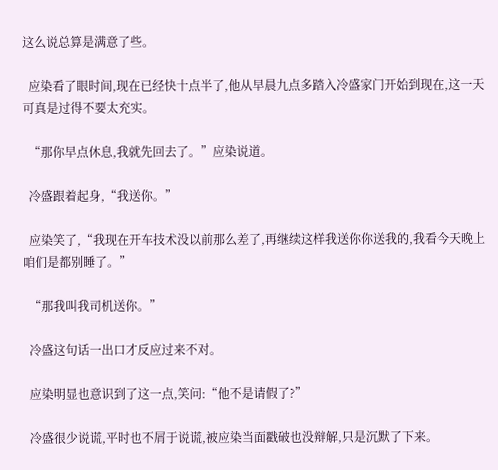这么说总算是满意了些。

  应染看了眼时间,现在已经快十点半了,他从早晨九点多踏入冷盛家门开始到现在,这一天可真是过得不要太充实。

  “那你早点休息,我就先回去了。”应染说道。

  冷盛跟着起身,“我送你。”

  应染笑了,“我现在开车技术没以前那么差了,再继续这样我送你你送我的,我看今天晚上咱们是都别睡了。”

  “那我叫我司机送你。”

  冷盛这句话一出口才反应过来不对。

  应染明显也意识到了这一点,笑问:“他不是请假了?”

  冷盛很少说谎,平时也不屑于说谎,被应染当面戳破也没辩解,只是沉默了下来。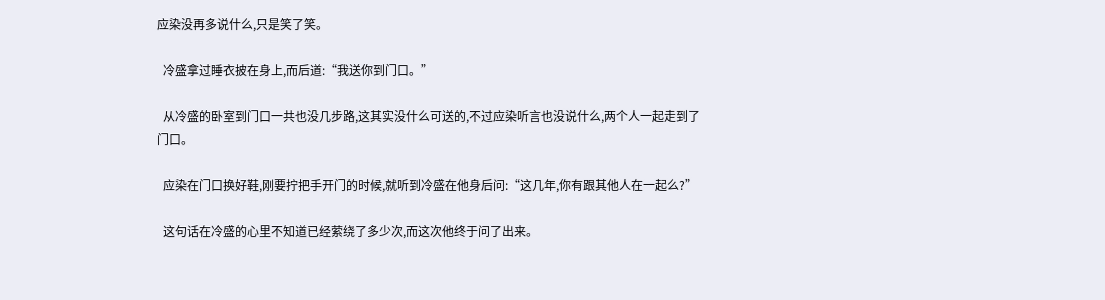应染没再多说什么,只是笑了笑。

  冷盛拿过睡衣披在身上,而后道:“我送你到门口。”

  从冷盛的卧室到门口一共也没几步路,这其实没什么可送的,不过应染听言也没说什么,两个人一起走到了门口。

  应染在门口换好鞋,刚要拧把手开门的时候,就听到冷盛在他身后问:“这几年,你有跟其他人在一起么?”

  这句话在冷盛的心里不知道已经萦绕了多少次,而这次他终于问了出来。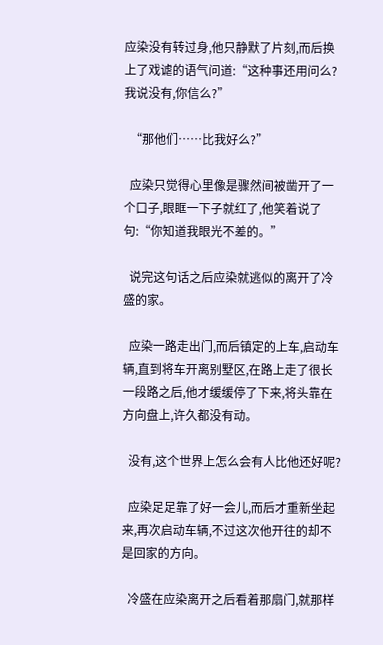应染没有转过身,他只静默了片刻,而后换上了戏谑的语气问道:“这种事还用问么?我说没有,你信么?”

  “那他们……比我好么?”

  应染只觉得心里像是骤然间被凿开了一个口子,眼眶一下子就红了,他笑着说了句:“你知道我眼光不差的。”

  说完这句话之后应染就逃似的离开了冷盛的家。

  应染一路走出门,而后镇定的上车,启动车辆,直到将车开离别墅区,在路上走了很长一段路之后,他才缓缓停了下来,将头靠在方向盘上,许久都没有动。

  没有,这个世界上怎么会有人比他还好呢?

  应染足足靠了好一会儿,而后才重新坐起来,再次启动车辆,不过这次他开往的却不是回家的方向。

  冷盛在应染离开之后看着那扇门,就那样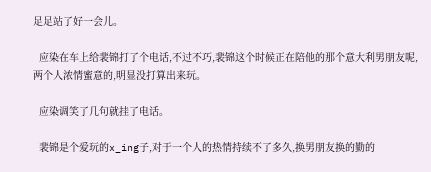足足站了好一会儿。

  应染在车上给裴锦打了个电话,不过不巧,裴锦这个时候正在陪他的那个意大利男朋友呢,两个人浓情蜜意的,明显没打算出来玩。

  应染调笑了几句就挂了电话。

  裴锦是个爱玩的x_ing子,对于一个人的热情持续不了多久,换男朋友换的勤的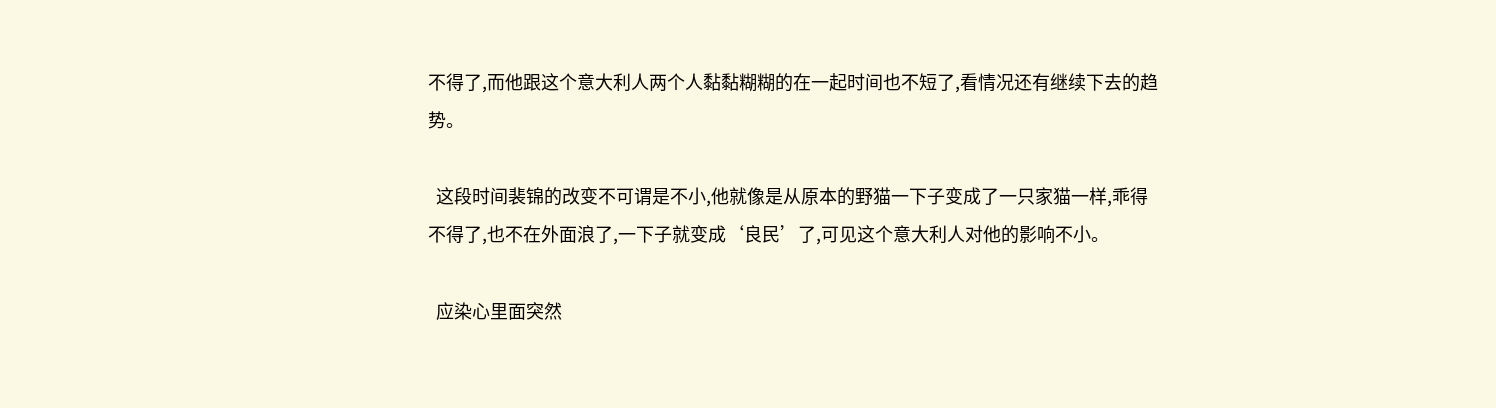不得了,而他跟这个意大利人两个人黏黏糊糊的在一起时间也不短了,看情况还有继续下去的趋势。

  这段时间裴锦的改变不可谓是不小,他就像是从原本的野猫一下子变成了一只家猫一样,乖得不得了,也不在外面浪了,一下子就变成‘良民’了,可见这个意大利人对他的影响不小。

  应染心里面突然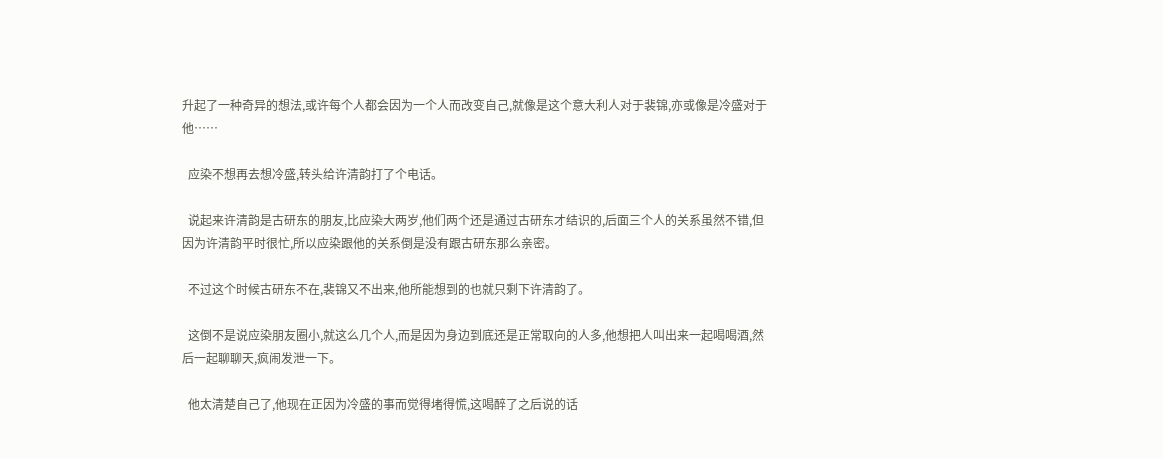升起了一种奇异的想法,或许每个人都会因为一个人而改变自己,就像是这个意大利人对于裴锦,亦或像是冷盛对于他……

  应染不想再去想冷盛,转头给许清韵打了个电话。

  说起来许清韵是古研东的朋友,比应染大两岁,他们两个还是通过古研东才结识的,后面三个人的关系虽然不错,但因为许清韵平时很忙,所以应染跟他的关系倒是没有跟古研东那么亲密。

  不过这个时候古研东不在,裴锦又不出来,他所能想到的也就只剩下许清韵了。

  这倒不是说应染朋友圈小,就这么几个人,而是因为身边到底还是正常取向的人多,他想把人叫出来一起喝喝酒,然后一起聊聊天,疯闹发泄一下。

  他太清楚自己了,他现在正因为冷盛的事而觉得堵得慌,这喝醉了之后说的话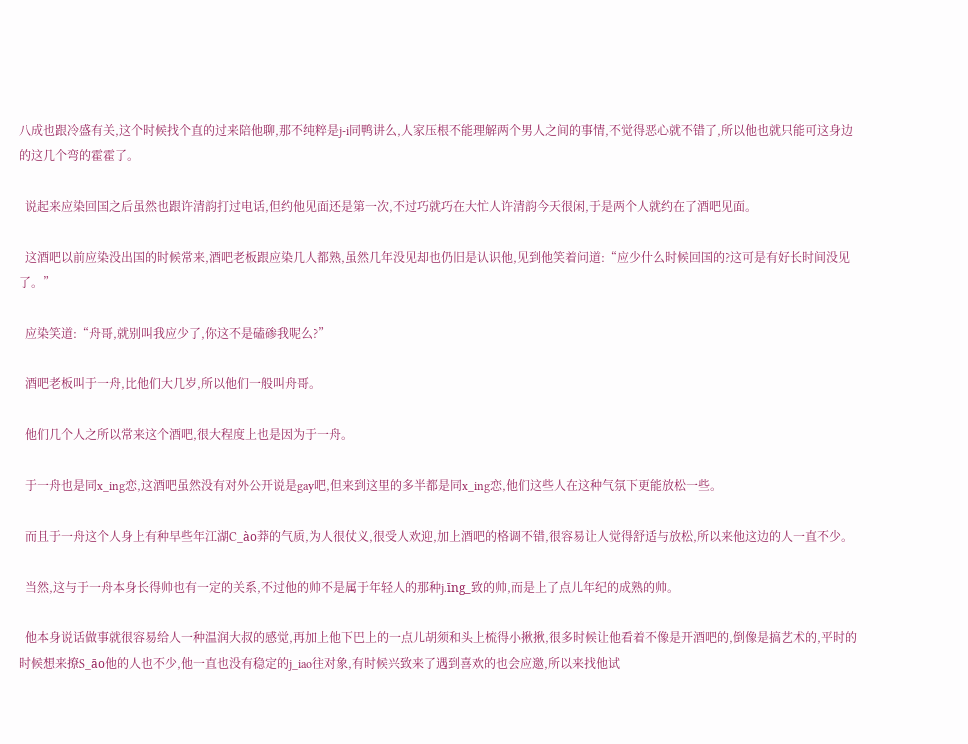八成也跟冷盛有关,这个时候找个直的过来陪他聊,那不纯粹是j-i同鸭讲么,人家压根不能理解两个男人之间的事情,不觉得恶心就不错了,所以他也就只能可这身边的这几个弯的霍霍了。

  说起来应染回国之后虽然也跟许清韵打过电话,但约他见面还是第一次,不过巧就巧在大忙人许清韵今天很闲,于是两个人就约在了酒吧见面。

  这酒吧以前应染没出国的时候常来,酒吧老板跟应染几人都熟,虽然几年没见却也仍旧是认识他,见到他笑着问道:“应少什么时候回国的?这可是有好长时间没见了。”

  应染笑道:“舟哥,就别叫我应少了,你这不是磕碜我呢么?”

  酒吧老板叫于一舟,比他们大几岁,所以他们一般叫舟哥。

  他们几个人之所以常来这个酒吧,很大程度上也是因为于一舟。

  于一舟也是同x_ing恋,这酒吧虽然没有对外公开说是gay吧,但来到这里的多半都是同x_ing恋,他们这些人在这种气氛下更能放松一些。

  而且于一舟这个人身上有种早些年江湖C_ào莽的气质,为人很仗义,很受人欢迎,加上酒吧的格调不错,很容易让人觉得舒适与放松,所以来他这边的人一直不少。

  当然,这与于一舟本身长得帅也有一定的关系,不过他的帅不是属于年轻人的那种j.īng_致的帅,而是上了点儿年纪的成熟的帅。

  他本身说话做事就很容易给人一种温润大叔的感觉,再加上他下巴上的一点儿胡须和头上梳得小揪揪,很多时候让他看着不像是开酒吧的,倒像是搞艺术的,平时的时候想来撩S_āo他的人也不少,他一直也没有稳定的j_iao往对象,有时候兴致来了遇到喜欢的也会应邀,所以来找他试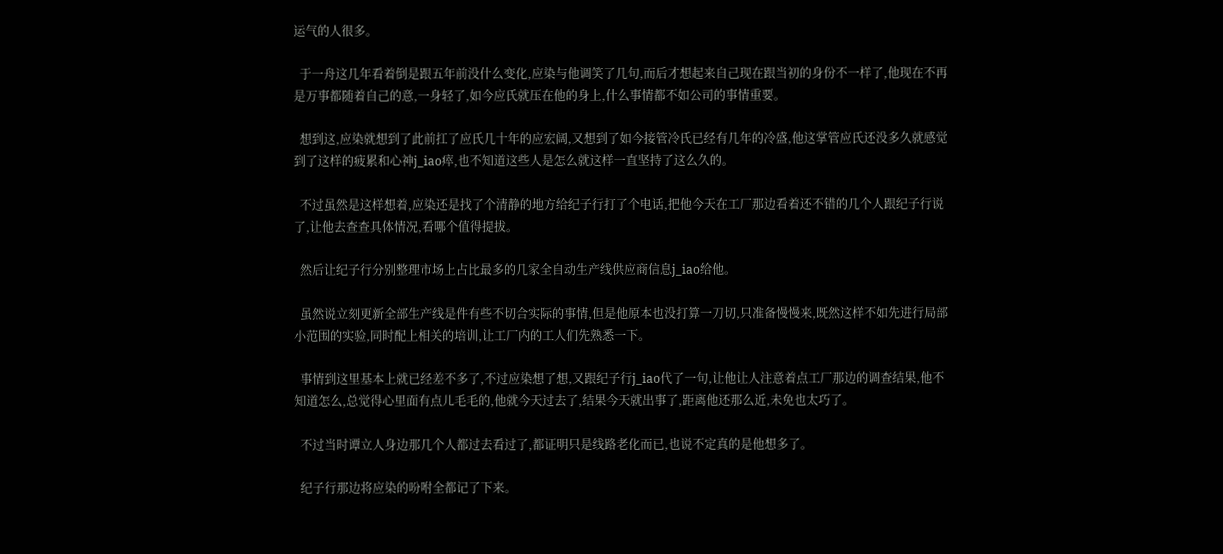运气的人很多。

  于一舟这几年看着倒是跟五年前没什么变化,应染与他调笑了几句,而后才想起来自己现在跟当初的身份不一样了,他现在不再是万事都随着自己的意,一身轻了,如今应氏就压在他的身上,什么事情都不如公司的事情重要。

  想到这,应染就想到了此前扛了应氏几十年的应宏阔,又想到了如今接管冷氏已经有几年的冷盛,他这掌管应氏还没多久就感觉到了这样的疲累和心神j_iao瘁,也不知道这些人是怎么就这样一直坚持了这么久的。

  不过虽然是这样想着,应染还是找了个清静的地方给纪子行打了个电话,把他今天在工厂那边看着还不错的几个人跟纪子行说了,让他去查查具体情况,看哪个值得提拔。

  然后让纪子行分别整理市场上占比最多的几家全自动生产线供应商信息j_iao给他。

  虽然说立刻更新全部生产线是件有些不切合实际的事情,但是他原本也没打算一刀切,只准备慢慢来,既然这样不如先进行局部小范围的实验,同时配上相关的培训,让工厂内的工人们先熟悉一下。

  事情到这里基本上就已经差不多了,不过应染想了想,又跟纪子行j_iao代了一句,让他让人注意着点工厂那边的调查结果,他不知道怎么,总觉得心里面有点儿毛毛的,他就今天过去了,结果今天就出事了,距离他还那么近,未免也太巧了。

  不过当时谭立人身边那几个人都过去看过了,都证明只是线路老化而已,也说不定真的是他想多了。

  纪子行那边将应染的吩咐全都记了下来。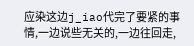应染这边j_iao代完了要紧的事情,一边说些无关的,一边往回走,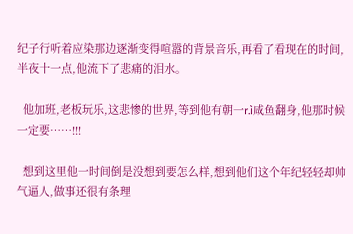纪子行听着应染那边逐渐变得喧嚣的背景音乐,再看了看现在的时间,半夜十一点,他流下了悲痛的泪水。

  他加班,老板玩乐,这悲惨的世界,等到他有朝一r.ì咸鱼翻身,他那时候一定要……!!!

  想到这里他一时间倒是没想到要怎么样,想到他们这个年纪轻轻却帅气逼人,做事还很有条理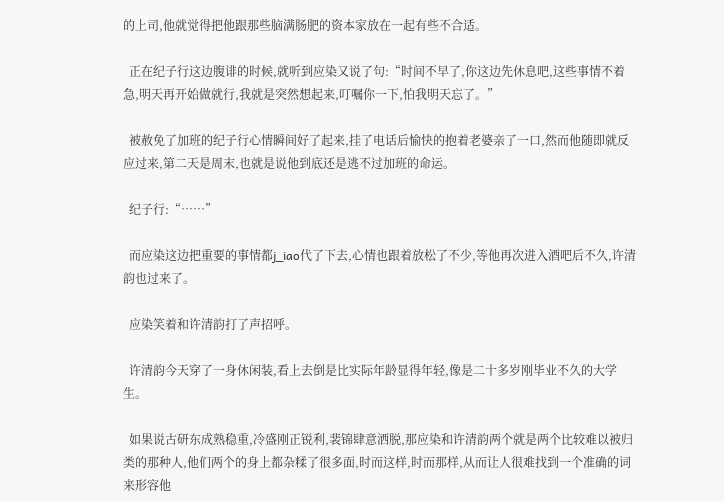的上司,他就觉得把他跟那些脑满肠肥的资本家放在一起有些不合适。

  正在纪子行这边腹诽的时候,就听到应染又说了句:“时间不早了,你这边先休息吧,这些事情不着急,明天再开始做就行,我就是突然想起来,叮嘱你一下,怕我明天忘了。”

  被赦免了加班的纪子行心情瞬间好了起来,挂了电话后愉快的抱着老婆亲了一口,然而他随即就反应过来,第二天是周末,也就是说他到底还是逃不过加班的命运。

  纪子行:“……”

  而应染这边把重要的事情都j_iao代了下去,心情也跟着放松了不少,等他再次进入酒吧后不久,许清韵也过来了。

  应染笑着和许清韵打了声招呼。

  许清韵今天穿了一身休闲装,看上去倒是比实际年龄显得年轻,像是二十多岁刚毕业不久的大学生。

  如果说古研东成熟稳重,冷盛刚正锐利,裴锦肆意洒脱,那应染和许清韵两个就是两个比较难以被归类的那种人,他们两个的身上都杂糅了很多面,时而这样,时而那样,从而让人很难找到一个准确的词来形容他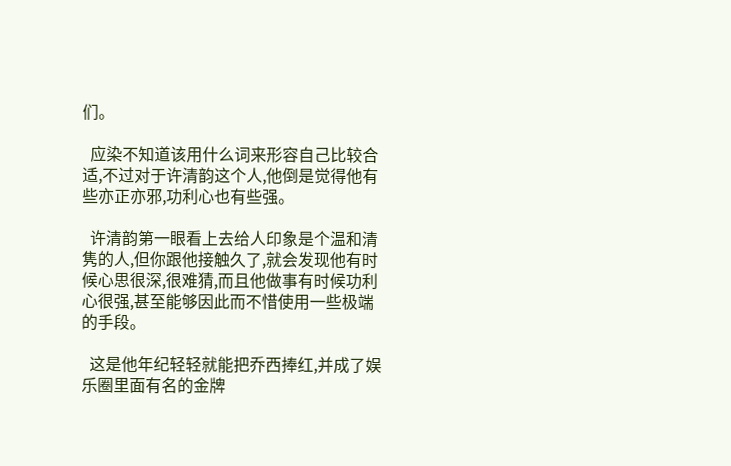们。

  应染不知道该用什么词来形容自己比较合适,不过对于许清韵这个人,他倒是觉得他有些亦正亦邪,功利心也有些强。

  许清韵第一眼看上去给人印象是个温和清隽的人,但你跟他接触久了,就会发现他有时候心思很深,很难猜,而且他做事有时候功利心很强,甚至能够因此而不惜使用一些极端的手段。

  这是他年纪轻轻就能把乔西捧红,并成了娱乐圈里面有名的金牌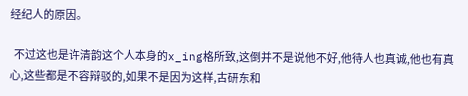经纪人的原因。

  不过这也是许清韵这个人本身的x_ing格所致,这倒并不是说他不好,他待人也真诚,他也有真心,这些都是不容辩驳的,如果不是因为这样,古研东和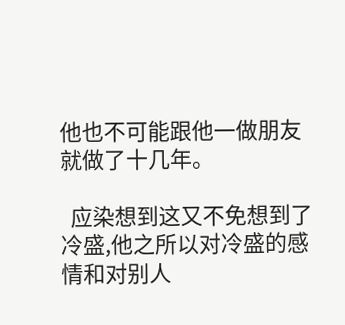他也不可能跟他一做朋友就做了十几年。

  应染想到这又不免想到了冷盛,他之所以对冷盛的感情和对别人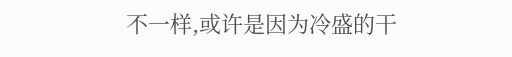不一样,或许是因为冷盛的干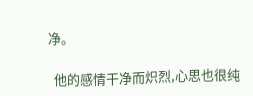净。

  他的感情干净而炽烈,心思也很纯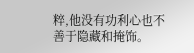粹,他没有功利心也不善于隐藏和掩饰。